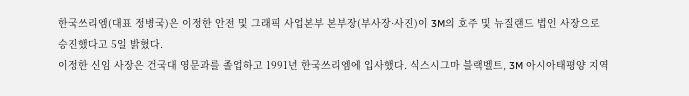한국쓰리엠(대표 정병국)은 이정한 안전 및 그래픽 사업본부 본부장(부사장·사진)이 3M의 호주 및 뉴질랜드 법인 사장으로 승진했다고 5일 밝혔다.
이정한 신임 사장은 건국대 영문과를 졸업하고 1991년 한국쓰리엠에 입사했다. 식스시그마 블랙벨트, 3M 아시아태평양 지역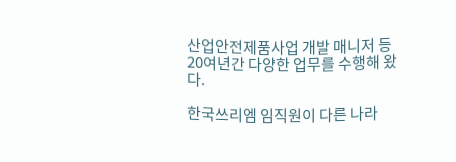산업안전제품사업 개발 매니저 등 20여년간 다양한 업무를 수행해 왔다.

한국쓰리엠 임직원이 다른 나라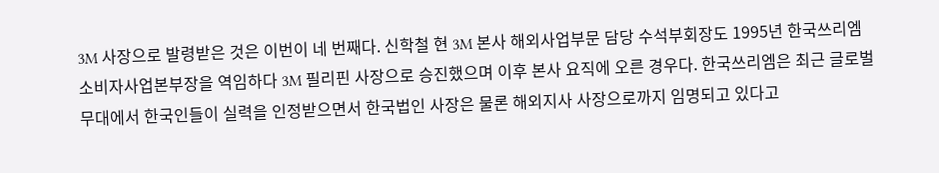3M 사장으로 발령받은 것은 이번이 네 번째다. 신학철 현 3M 본사 해외사업부문 담당 수석부회장도 1995년 한국쓰리엠 소비자사업본부장을 역임하다 3M 필리핀 사장으로 승진했으며 이후 본사 요직에 오른 경우다. 한국쓰리엠은 최근 글로벌 무대에서 한국인들이 실력을 인정받으면서 한국법인 사장은 물론 해외지사 사장으로까지 임명되고 있다고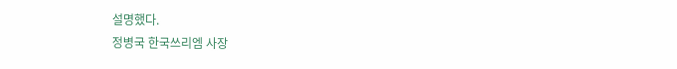설명했다.
정병국 한국쓰리엠 사장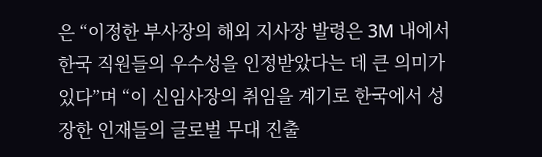은 “이정한 부사장의 해외 지사장 발령은 3M 내에서 한국 직원들의 우수성을 인정받았다는 데 큰 의미가 있다”며 “이 신임사장의 취임을 계기로 한국에서 성장한 인재들의 글로벌 무대 진출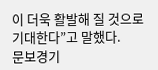이 더욱 활발해 질 것으로 기대한다”고 말했다.
문보경기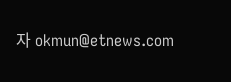자 okmun@etnews.com